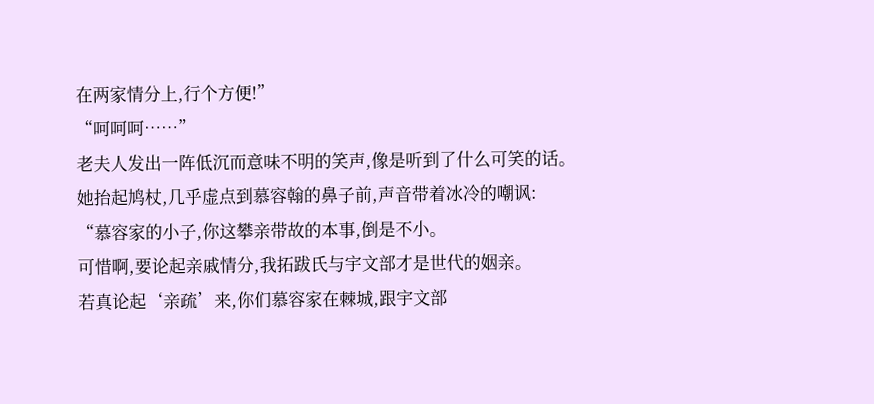在两家情分上,行个方便!”
“呵呵呵……”
老夫人发出一阵低沉而意味不明的笑声,像是听到了什么可笑的话。
她抬起鸠杖,几乎虚点到慕容翰的鼻子前,声音带着冰冷的嘲讽:
“慕容家的小子,你这攀亲带故的本事,倒是不小。
可惜啊,要论起亲戚情分,我拓跋氏与宇文部才是世代的姻亲。
若真论起‘亲疏’来,你们慕容家在棘城,跟宇文部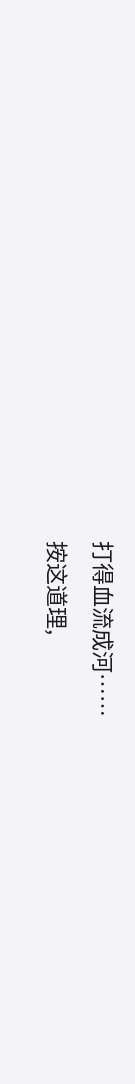打得血流成河……
按这道理,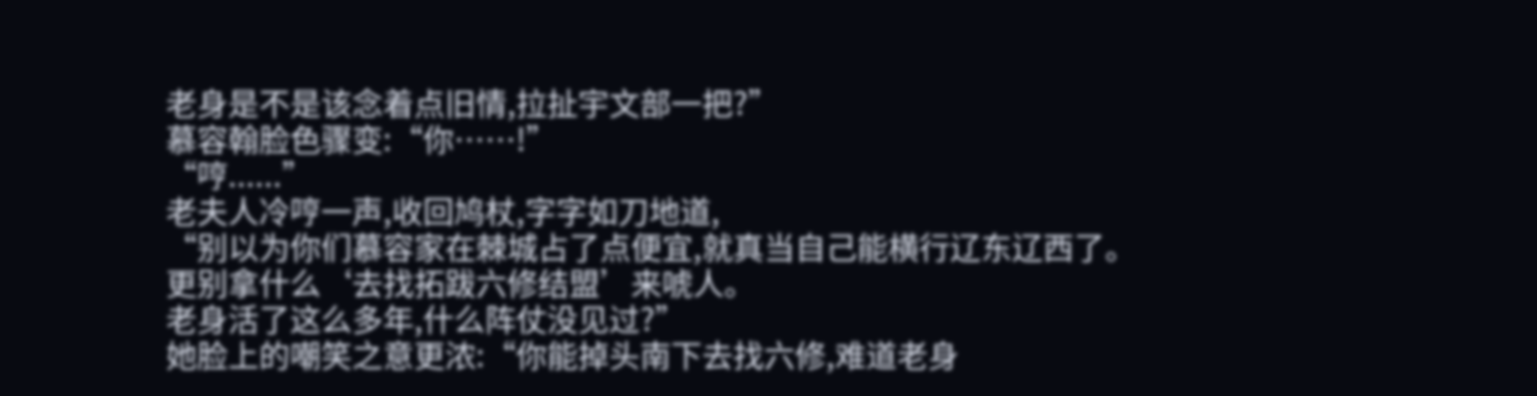老身是不是该念着点旧情,拉扯宇文部一把?”
慕容翰脸色骤变:“你……!”
“哼......”
老夫人冷哼一声,收回鸠杖,字字如刀地道,
“别以为你们慕容家在棘城占了点便宜,就真当自己能横行辽东辽西了。
更别拿什么‘去找拓跋六修结盟’来唬人。
老身活了这么多年,什么阵仗没见过?”
她脸上的嘲笑之意更浓:“你能掉头南下去找六修,难道老身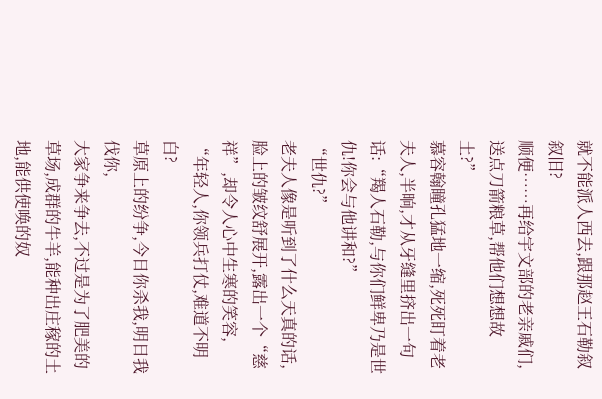就不能派人西去,跟那赵王石勒叙叙旧?
顺便……再给宇文部的老亲戚们,送点刀箭粮草,帮他们想想故土?”
慕容翰瞳孔猛地一缩,死死盯着老夫人,半晌,才从牙缝里挤出一句话:“羯人石勒,与你们鲜卑乃是世仇!你会与他讲和?”
“世仇?”
老夫人像是听到了什么天真的话,脸上的皱纹舒展开,露出一个“慈祥”,却令人心中生寒的笑容,
“年轻人,你领兵打仗,难道不明白?
草原上的纷争,今日你杀我,明日我伐你,
大家争来争去,不过是为了肥美的草场,成群的牛羊,能种出庄稼的土地,能供使唤的奴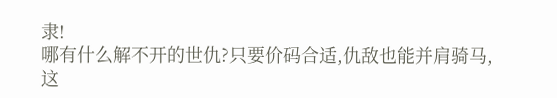隶!
哪有什么解不开的世仇?只要价码合适,仇敌也能并肩骑马,
这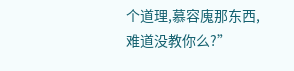个道理,慕容廆那东西,难道没教你么?”